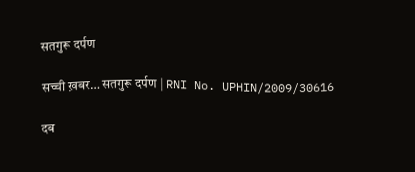सतगुरू दर्पण

सच्ची ख़बर… सतगुरू दर्पण | RNI No. UPHIN/2009/30616

दब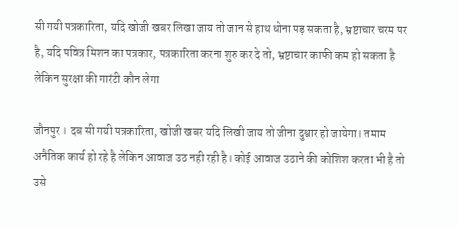सी गयी पत्रकारिता, यदि खोजी खबर लिखा जाय तो जान से हाथ धोना पड़ सकता है, भ्रष्टाचार चरम पर है, यदि पवित्र मिशन का पत्रकार, पत्रकारिता करना शुरु कर दे तो, भ्रष्टाचार काफी कम हो सकता है लेकिन सुरक्षा की गारंटी कौन लेगा

जौनपुर । दब सी गयी पत्रकारिता, खोजी खबर यदि लिखी जाय तो जीना दुश्वार हो जायेगा। तमाम अनैतिक कार्य हो रहे है लेकिन आवाज उठ नही रही है। कोई आवाज उठाने की कोशिश करता भी है तो उसे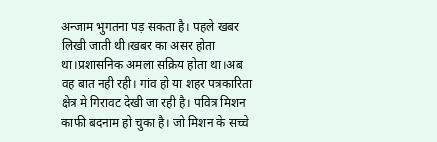अन्जाम भुगतना पड़ सकता है। पहले खबर लिखी जाती थी।खबर का असर होता था।प्रशासनिक अमला सक्रिय होता था।अब वह बात नही रही। गांव हो या शहर पत्रकारिता क्षेत्र मे गिरावट देखी जा रही है। पवित्र मिशन काफी बदनाम हो चुका है। जो मिशन के सच्चे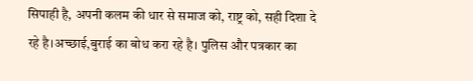सिपाही है, अपनी कलम की धार से समाज को, राष्ट्र को, सही दिशा दे रहे है।अच्छाई,बुराई का बोध करा रहे है। पुलिस और पत्रकार का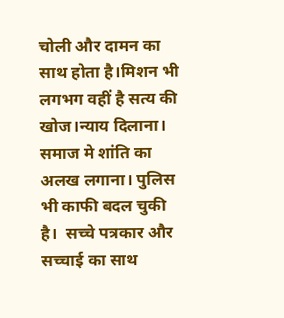चोली और दामन का साथ होता है।मिशन भी लगभग वहीं है सत्य की खोज।न्याय दिलाना। समाज मे शांति का अलख लगाना। पुलिस भी काफी बदल चुकी है।  सच्चे पत्रकार और सच्चाई का साथ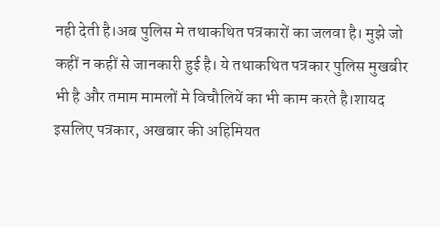नही देती है।अब पुलिस मे तथाकथित पत्रकारों का जलवा है। मुझे जो कहीं न कहीं से जानकारी हुई है। ये तथाकथित पत्रकार पुलिस मुखबीर भी है और तमाम मामलों मे विचौलियें का भी काम करते है।शायद इसलिए पत्रकार, अखबार की अहिमियत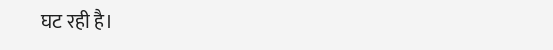घट रही है।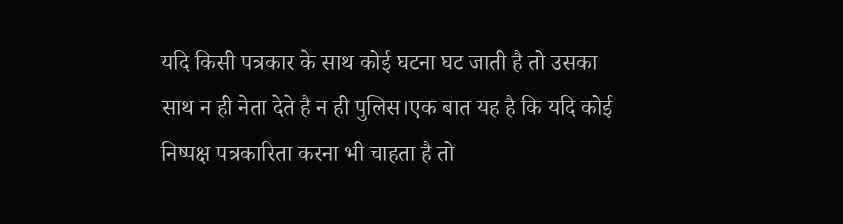यदि किसी पत्रकार के साथ कोई घटना घट जाती है तो उसका साथ न ही नेता देते है न ही पुलिस।एक बात यह है कि यदि कोई निष्पक्ष पत्रकारिता करना भी चाहता है तो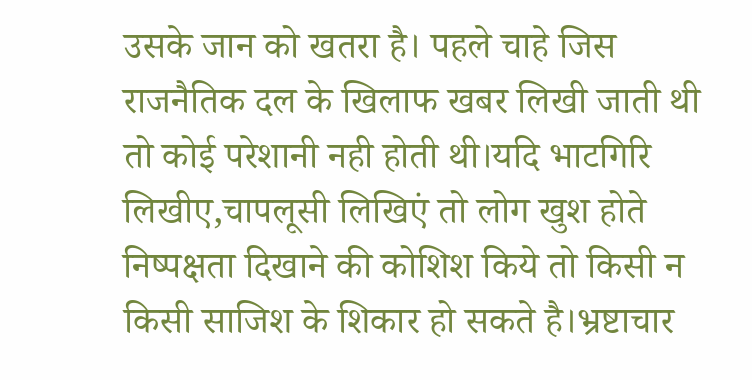उसके जान को खतरा है। पहले चाहे जिस राजनैतिक दल के खिलाफ खबर लिखी जाती थी तो कोई परेशानी नही होती थी।यदि भाटगिरि लिखीए,चापलूसी लिखिएं तो लोग खुश होते निष्पक्षता दिखाने की कोशिश किये तो किसी न किसी साजिश के शिकार हो सकते है।भ्रष्टाचार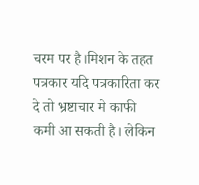चरम पर है।मिशन के तहत पत्रकार यदि पत्रकारिता कर दे तो भ्रष्टाचार मे काफी कमी आ सकती है। लेकिन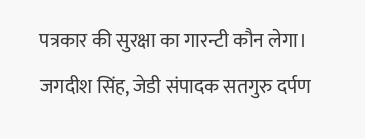पत्रकार की सुरक्षा का गारन्टी कौन लेगा। जगदीश सिंह, जेडी संपादक सतगुरु दर्पण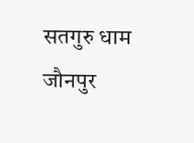सतगुरु धाम जौनपुर